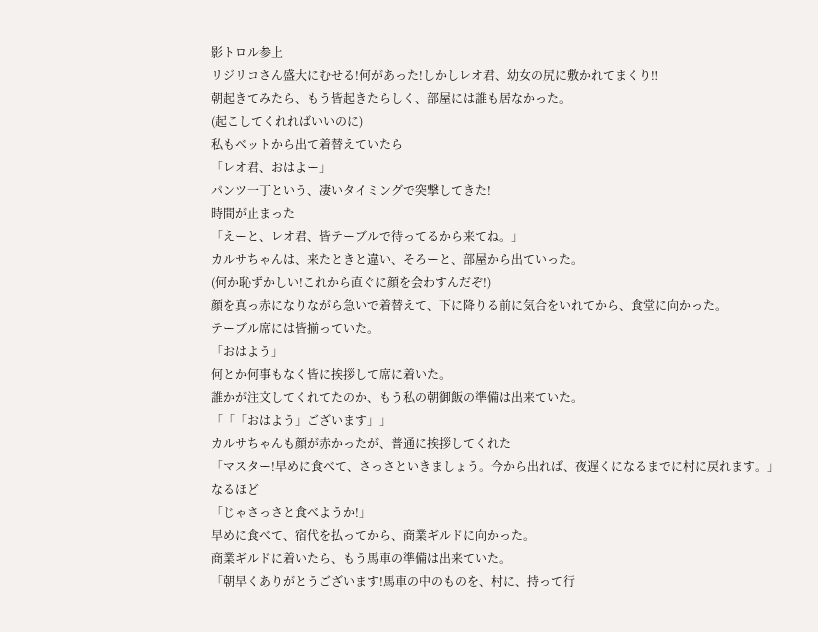影トロル参上
リジリコさん盛大にむせる!何があった!しかしレオ君、幼女の尻に敷かれてまくり‼
朝起きてみたら、もう皆起きたらしく、部屋には誰も居なかった。
(起こしてくれればいいのに)
私もベットから出て着替えていたら
「レオ君、おはよー」
パンツ一丁という、凄いタイミングで突撃してきた!
時間が止まった
「えーと、レオ君、皆テーブルで待ってるから来てね。」
カルサちゃんは、来たときと違い、そろーと、部屋から出ていった。
(何か恥ずかしい!これから直ぐに顔を会わすんだぞ!)
顔を真っ赤になりながら急いで着替えて、下に降りる前に気合をいれてから、食堂に向かった。
テーブル席には皆揃っていた。
「おはよう」
何とか何事もなく皆に挨拶して席に着いた。
誰かが注文してくれてたのか、もう私の朝御飯の準備は出来ていた。
「「「おはよう」ございます」」
カルサちゃんも顔が赤かったが、普通に挨拶してくれた
「マスター!早めに食べて、さっさといきましょう。今から出れば、夜遅くになるまでに村に戻れます。」
なるほど
「じゃさっさと食べようか!」
早めに食べて、宿代を払ってから、商業ギルドに向かった。
商業ギルドに着いたら、もう馬車の準備は出来ていた。
「朝早くありがとうございます!馬車の中のものを、村に、持って行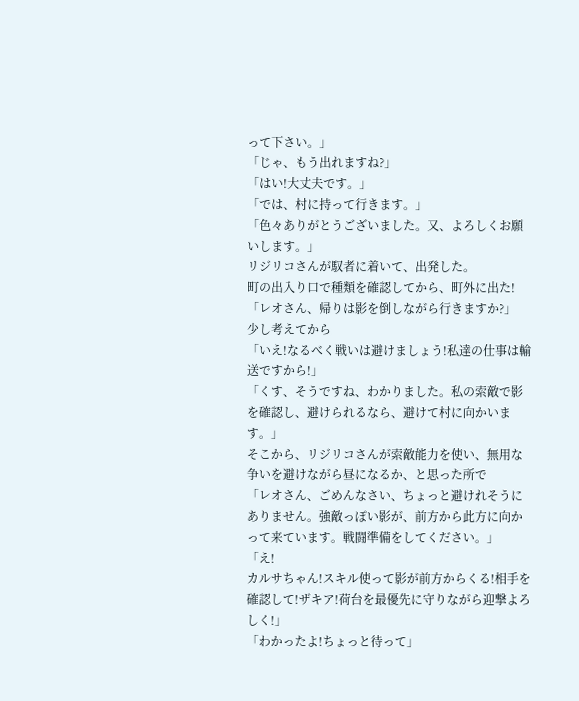って下さい。」
「じゃ、もう出れますね?」
「はい!大丈夫です。」
「では、村に持って行きます。」
「色々ありがとうございました。又、よろしくお願いします。」
リジリコさんが馭者に着いて、出発した。
町の出入り口で種類を確認してから、町外に出た!
「レオさん、帰りは影を倒しながら行きますか?」
少し考えてから
「いえ!なるべく戦いは避けましょう!私達の仕事は輸送ですから!」
「くす、そうですね、わかりました。私の索敵で影を確認し、避けられるなら、避けて村に向かいます。」
そこから、リジリコさんが索敵能力を使い、無用な争いを避けながら昼になるか、と思った所で
「レオさん、ごめんなさい、ちょっと避けれそうにありません。強敵っぽい影が、前方から此方に向かって来ています。戦闘準備をしてください。」
「え!
カルサちゃん!スキル使って影が前方からくる!相手を確認して!ザキア!荷台を最優先に守りながら迎撃よろしく!」
「わかったよ!ちょっと待って」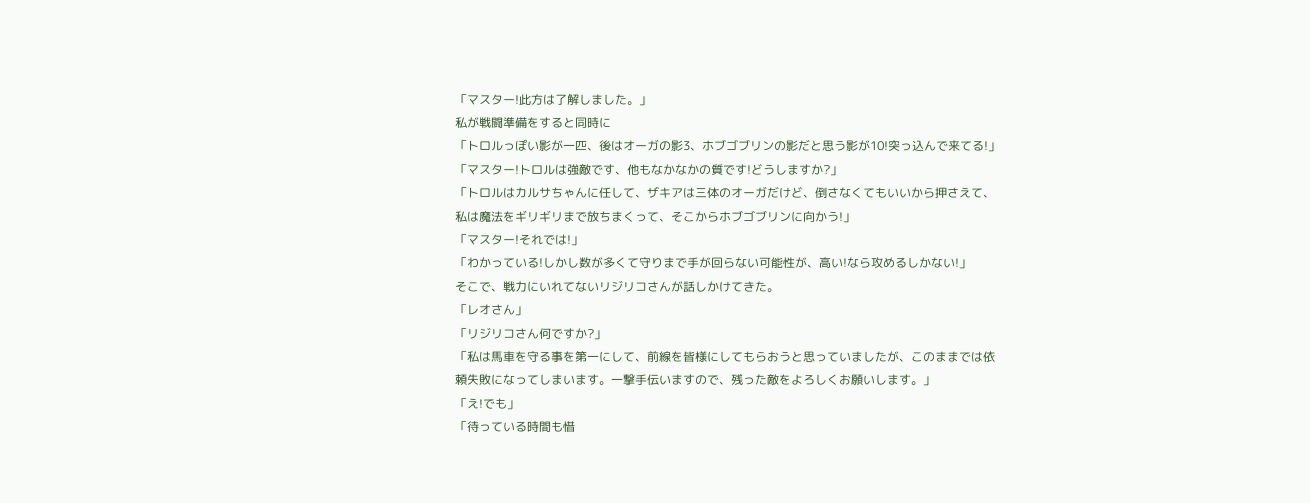「マスター!此方は了解しました。」
私が戦闘準備をすると同時に
「トロルっぽい影が一匹、後はオーガの影3、ホブゴブリンの影だと思う影が10!突っ込んで来てる!」
「マスター!トロルは強敵です、他もなかなかの質です!どうしますか?」
「トロルはカルサちゃんに任して、ザキアは三体のオーガだけど、倒さなくてもいいから押さえて、私は魔法をギリギリまで放ちまくって、そこからホブゴブリンに向かう!」
「マスター!それでは!」
「わかっている!しかし数が多くて守りまで手が回らない可能性が、高い!なら攻めるしかない!」
そこで、戦力にいれてないリジリコさんが話しかけてきた。
「レオさん」
「リジリコさん何ですか?」
「私は馬車を守る事を第一にして、前線を皆様にしてもらおうと思っていましたが、このままでは依頼失敗になってしまいます。一撃手伝いますので、残った敵をよろしくお願いします。」
「え!でも」
「待っている時間も惜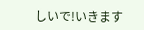しいで!いきます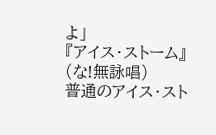よ」
『アイス・ストーム』
(な!無詠唱)
普通のアイス・スト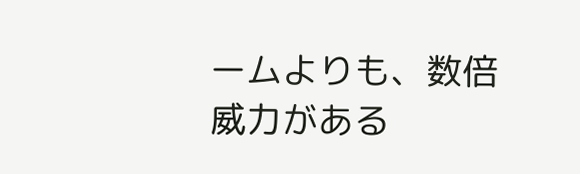ームよりも、数倍威力がある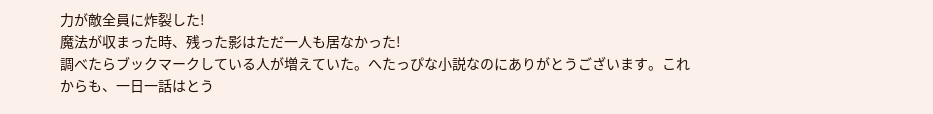力が敵全員に炸裂した!
魔法が収まった時、残った影はただ一人も居なかった!
調べたらブックマークしている人が増えていた。へたっぴな小説なのにありがとうございます。これからも、一日一話はとう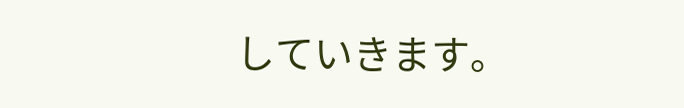していきます。